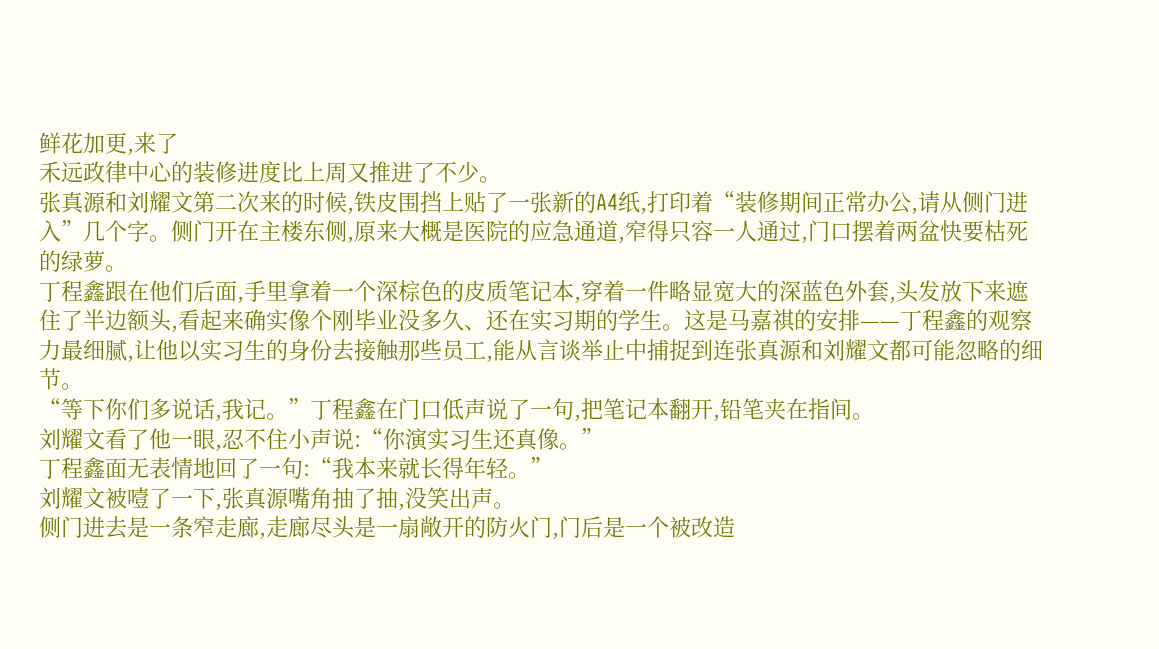鲜花加更,来了
禾远政律中心的装修进度比上周又推进了不少。
张真源和刘耀文第二次来的时候,铁皮围挡上贴了一张新的A4纸,打印着“装修期间正常办公,请从侧门进入”几个字。侧门开在主楼东侧,原来大概是医院的应急通道,窄得只容一人通过,门口摆着两盆快要枯死的绿萝。
丁程鑫跟在他们后面,手里拿着一个深棕色的皮质笔记本,穿着一件略显宽大的深蓝色外套,头发放下来遮住了半边额头,看起来确实像个刚毕业没多久、还在实习期的学生。这是马嘉祺的安排——丁程鑫的观察力最细腻,让他以实习生的身份去接触那些员工,能从言谈举止中捕捉到连张真源和刘耀文都可能忽略的细节。
“等下你们多说话,我记。”丁程鑫在门口低声说了一句,把笔记本翻开,铅笔夹在指间。
刘耀文看了他一眼,忍不住小声说:“你演实习生还真像。”
丁程鑫面无表情地回了一句:“我本来就长得年轻。”
刘耀文被噎了一下,张真源嘴角抽了抽,没笑出声。
侧门进去是一条窄走廊,走廊尽头是一扇敞开的防火门,门后是一个被改造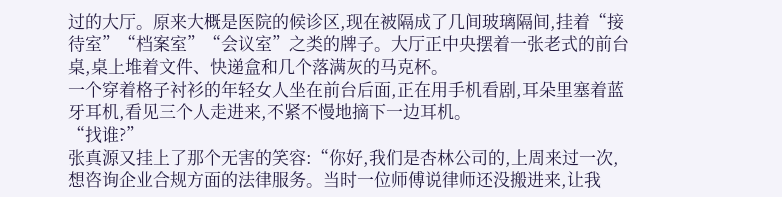过的大厅。原来大概是医院的候诊区,现在被隔成了几间玻璃隔间,挂着“接待室”“档案室”“会议室”之类的牌子。大厅正中央摆着一张老式的前台桌,桌上堆着文件、快递盒和几个落满灰的马克杯。
一个穿着格子衬衫的年轻女人坐在前台后面,正在用手机看剧,耳朵里塞着蓝牙耳机,看见三个人走进来,不紧不慢地摘下一边耳机。
“找谁?”
张真源又挂上了那个无害的笑容:“你好,我们是杏林公司的,上周来过一次,想咨询企业合规方面的法律服务。当时一位师傅说律师还没搬进来,让我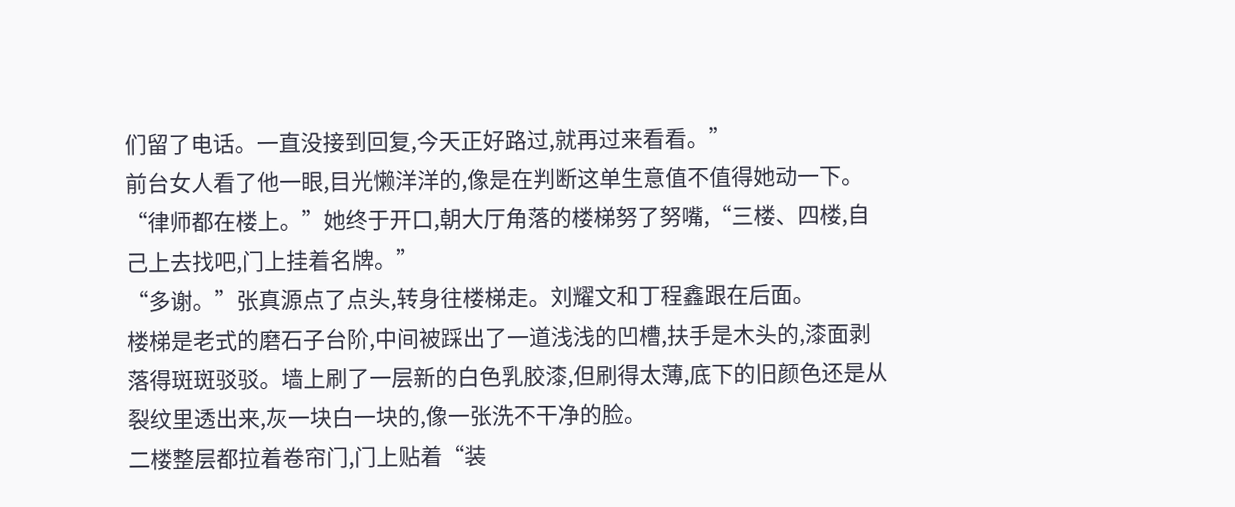们留了电话。一直没接到回复,今天正好路过,就再过来看看。”
前台女人看了他一眼,目光懒洋洋的,像是在判断这单生意值不值得她动一下。
“律师都在楼上。”她终于开口,朝大厅角落的楼梯努了努嘴,“三楼、四楼,自己上去找吧,门上挂着名牌。”
“多谢。”张真源点了点头,转身往楼梯走。刘耀文和丁程鑫跟在后面。
楼梯是老式的磨石子台阶,中间被踩出了一道浅浅的凹槽,扶手是木头的,漆面剥落得斑斑驳驳。墙上刷了一层新的白色乳胶漆,但刷得太薄,底下的旧颜色还是从裂纹里透出来,灰一块白一块的,像一张洗不干净的脸。
二楼整层都拉着卷帘门,门上贴着“装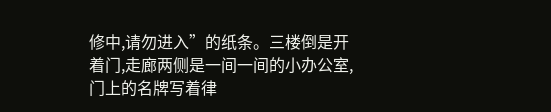修中,请勿进入”的纸条。三楼倒是开着门,走廊两侧是一间一间的小办公室,门上的名牌写着律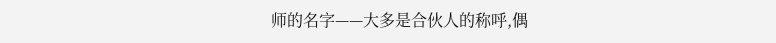师的名字——大多是合伙人的称呼,偶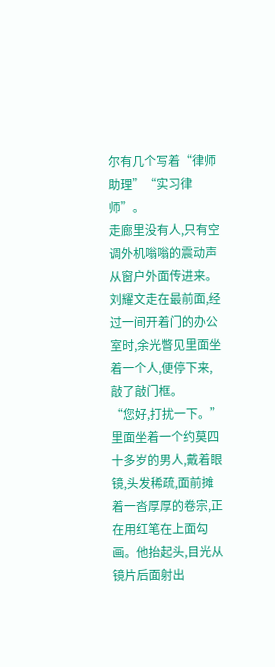尔有几个写着“律师助理”“实习律师”。
走廊里没有人,只有空调外机嗡嗡的震动声从窗户外面传进来。
刘耀文走在最前面,经过一间开着门的办公室时,余光瞥见里面坐着一个人,便停下来,敲了敲门框。
“您好,打扰一下。”
里面坐着一个约莫四十多岁的男人,戴着眼镜,头发稀疏,面前摊着一沓厚厚的卷宗,正在用红笔在上面勾画。他抬起头,目光从镜片后面射出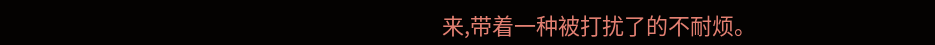来,带着一种被打扰了的不耐烦。